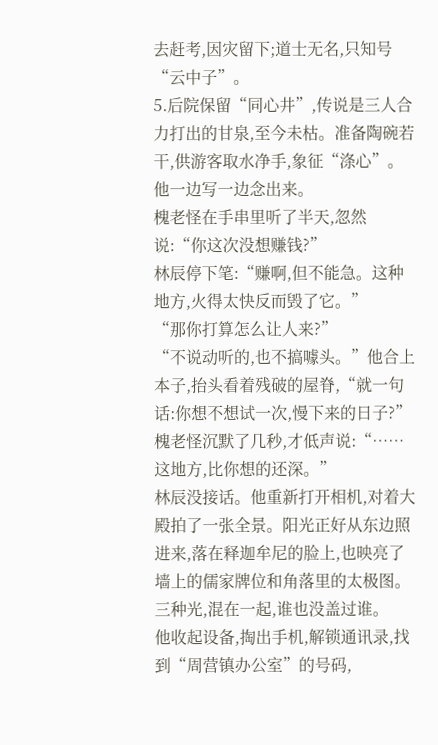去赶考,因灾留下;道士无名,只知号“云中子”。
5.后院保留“同心井”,传说是三人合力打出的甘泉,至今未枯。准备陶碗若干,供游客取水净手,象征“涤心”。
他一边写一边念出来。
槐老怪在手串里听了半天,忽然说:“你这次没想赚钱?”
林辰停下笔:“赚啊,但不能急。这种地方,火得太快反而毁了它。”
“那你打算怎么让人来?”
“不说动听的,也不搞噱头。”他合上本子,抬头看着残破的屋脊,“就一句话:你想不想试一次,慢下来的日子?”
槐老怪沉默了几秒,才低声说:“……这地方,比你想的还深。”
林辰没接话。他重新打开相机,对着大殿拍了一张全景。阳光正好从东边照进来,落在释迦牟尼的脸上,也映亮了墙上的儒家牌位和角落里的太极图。三种光,混在一起,谁也没盖过谁。
他收起设备,掏出手机,解锁通讯录,找到“周营镇办公室”的号码,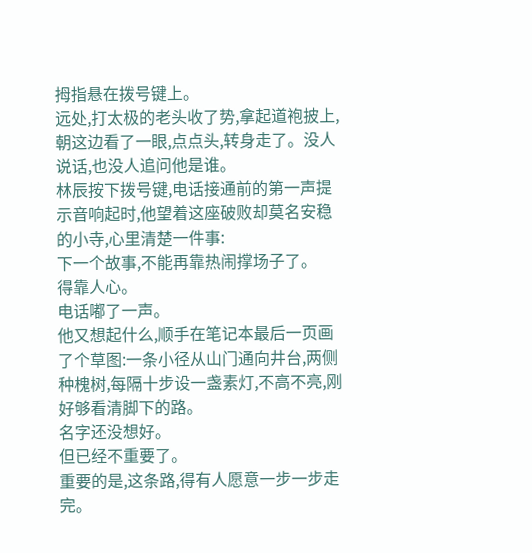拇指悬在拨号键上。
远处,打太极的老头收了势,拿起道袍披上,朝这边看了一眼,点点头,转身走了。没人说话,也没人追问他是谁。
林辰按下拨号键,电话接通前的第一声提示音响起时,他望着这座破败却莫名安稳的小寺,心里清楚一件事:
下一个故事,不能再靠热闹撑场子了。
得靠人心。
电话嘟了一声。
他又想起什么,顺手在笔记本最后一页画了个草图:一条小径从山门通向井台,两侧种槐树,每隔十步设一盏素灯,不高不亮,刚好够看清脚下的路。
名字还没想好。
但已经不重要了。
重要的是,这条路,得有人愿意一步一步走完。